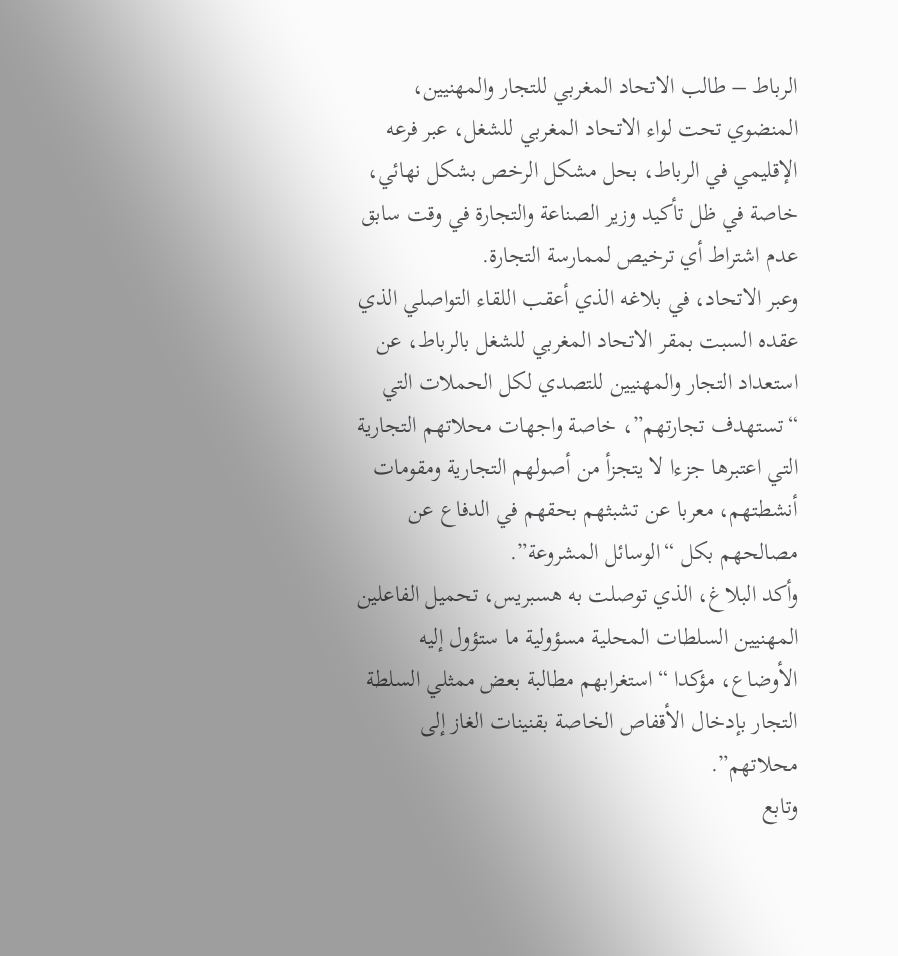الرباط – طالب الاتحاد المغربي للتجار والمهنيين، المنضوي تحت لواء الاتحاد المغربي للشغل، عبر فرعه الإقليمي في الرباط، بحل مشكل الرخص بشكل نهائي، خاصة في ظل تأكيد وزير الصناعة والتجارة في وقت سابق عدم اشتراط أي ترخيص لممارسة التجارة.
وعبر الاتحاد، في بلاغه الذي أعقب اللقاء التواصلي الذي عقده السبت بمقر الاتحاد المغربي للشغل بالرباط، عن استعداد التجار والمهنيين للتصدي لكل الحملات التي “تستهدف تجارتهم”، خاصة واجهات محلاتهم التجارية التي اعتبرها جزءا لا يتجزأ من أصولهم التجارية ومقومات أنشطتهم، معربا عن تشبثهم بحقهم في الدفاع عن مصالحهم بكل “الوسائل المشروعة”.
وأكد البلاغ، الذي توصلت به هسبريس، تحميل الفاعلين المهنيين السلطات المحلية مسؤولية ما ستؤول إليه الأوضاع، مؤكدا “استغرابهم مطالبة بعض ممثلي السلطة التجار بإدخال الأقفاص الخاصة بقنينات الغاز إلى محلاتهم”.
وتابع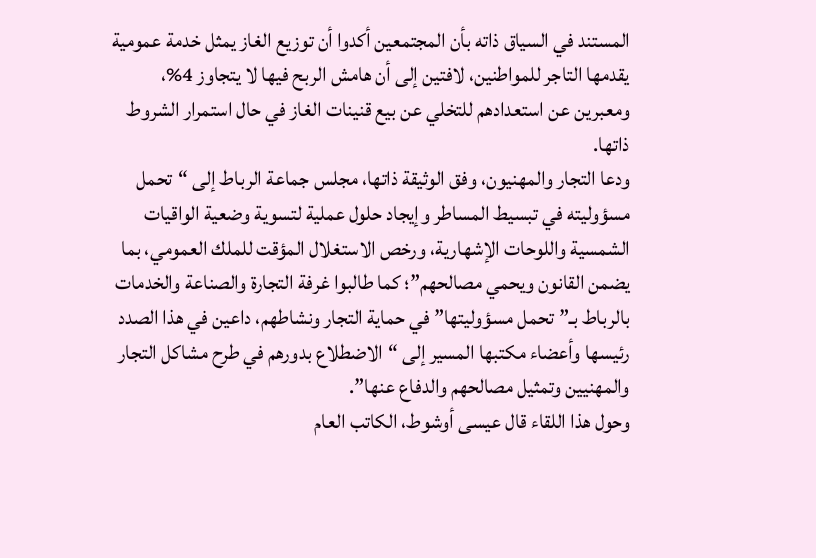المستند في السياق ذاته بأن المجتمعين أكدوا أن توزيع الغاز يمثل خدمة عمومية يقدمها التاجر للمواطنين، لافتين إلى أن هامش الربح فيها لا يتجاوز 4%، ومعبرين عن استعدادهم للتخلي عن بيع قنينات الغاز في حال استمرار الشروط ذاتها.
ودعا التجار والمهنيون، وفق الوثيقة ذاتها، مجلس جماعة الرباط إلى “تحمل مسؤوليته في تبسيط المساطر وإيجاد حلول عملية لتسوية وضعية الواقيات الشمسية واللوحات الإشهارية، ورخص الاستغلال المؤقت للملك العمومي، بما يضمن القانون ويحمي مصالحهم”؛ كما طالبوا غرفة التجارة والصناعة والخدمات بالرباط بـ”تحمل مسؤوليتها” في حماية التجار ونشاطهم، داعين في هذا الصدد رئيسها وأعضاء مكتبها المسير إلى “الاضطلاع بدورهم في طرح مشاكل التجار والمهنيين وتمثيل مصالحهم والدفاع عنها”.
وحول هذا اللقاء قال عيسى أوشوط، الكاتب العام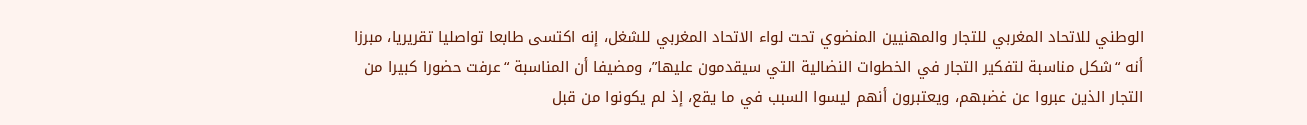الوطني للاتحاد المغربي للتجار والمهنيين المنضوي تحت لواء الاتحاد المغربي للشغل، إنه اكتسى طابعا تواصليا تقريريا، مبرزا أنه “شكل مناسبة لتفكير التجار في الخطوات النضالية التي سيقدمون عليها”، ومضيفا أن المناسبة “عرفت حضورا كبيرا من التجار الذين عبروا عن غضبهم، ويعتبرون أنهم ليسوا السبب في ما يقع، إذ لم يكونوا من قبل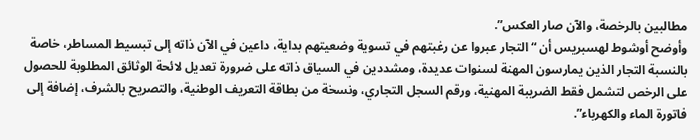مطالبين بالرخصة، والآن صار العكس”.
وأوضح أوشوط لهسبريس أن “التجار عبروا عن رغبتهم في تسوية وضعيتهم بداية، داعين في الآن ذاته إلى تبسيط المساطر، خاصة بالنسبة التجار الذين يمارسون المهنة لسنوات عديدة، ومشددين في السياق ذاته على ضرورة تعديل لائحة الوثائق المطلوبة للحصول على الرخص لتشمل فقط الضريبة المهنية، ورقم السجل التجاري، ونسخة من بطاقة التعريف الوطنية، والتصريح بالشرف، إضافة إلى فاتورة الماء والكهرباء”.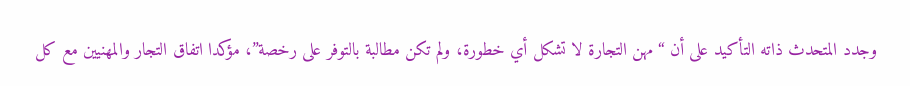وجدد المتحدث ذاته التأكيد على أن “مهن التجارة لا تشكل أي خطورة، ولم تكن مطالبة بالتوفر على رخصة”، مؤكدا اتفاق التجار والمهنيين مع كل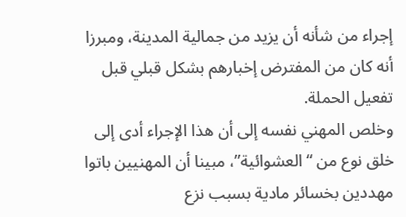إجراء من شأنه أن يزيد من جمالية المدينة، ومبرزا أنه كان من المفترض إخبارهم بشكل قبلي قبل تفعيل الحملة.
وخلص المهني نفسه إلى أن هذا الإجراء أدى إلى خلق نوع من “العشوائية”، مبينا أن المهنيين باتوا مهددين بخسائر مادية بسبب نزع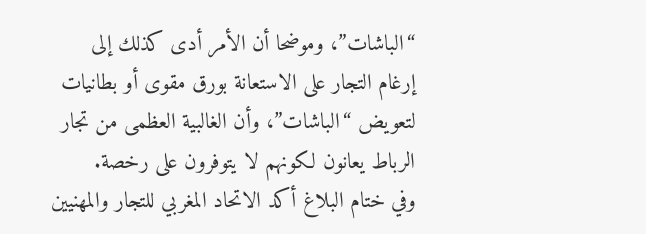“الباشات”، وموضحا أن الأمر أدى كذلك إلى إرغام التجار على الاستعانة بورق مقوى أو بطانيات لتعويض “الباشات”، وأن الغالبية العظمى من تجار الرباط يعانون لكونهم لا يتوفرون على رخصة.
وفي ختام البلاغ أكد الاتحاد المغربي للتجار والمهنيين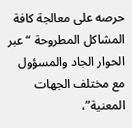حرصه على معالجة كافة المشاكل المطروحة “عبر الحوار الجاد والمسؤول مع مختلف الجهات المعنية”،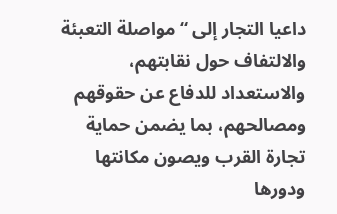داعيا التجار إلى “مواصلة التعبئة والالتفاف حول نقابتهم، والاستعداد للدفاع عن حقوقهم ومصالحهم، بما يضمن حماية تجارة القرب ويصون مكانتها ودورها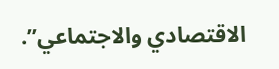الاقتصادي والاجتماعي”.